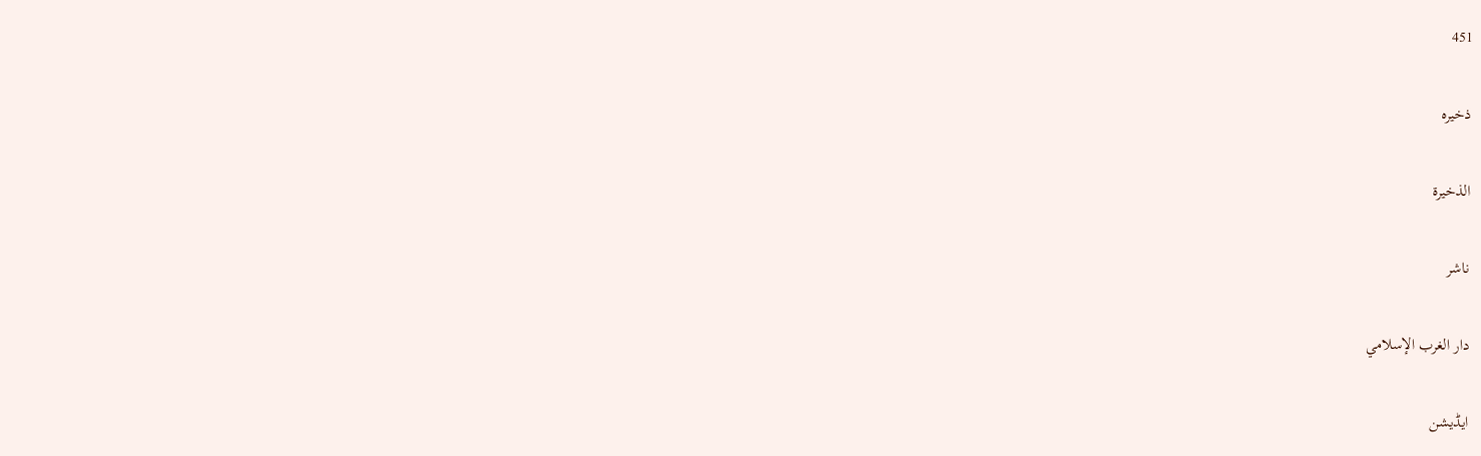451

ذخیرہ

الذخيرة

ناشر

دار الغرب الإسلامي

ایڈیشن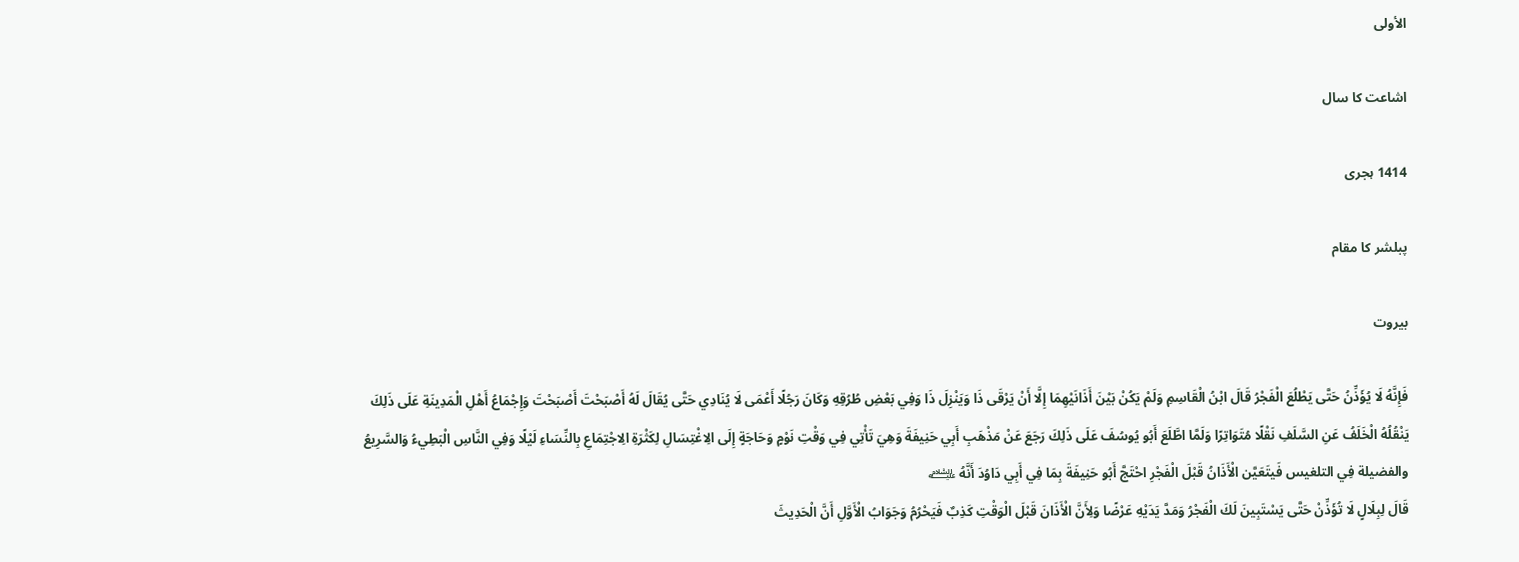الأولى

اشاعت کا سال

1414 ہجری

پبلشر کا مقام

بيروت

فَإِنَّهُ لَا يُؤَذِّنُ حَتَّى يَطْلُعَ الْفَجْرُ قَالَ ابْنُ الْقَاسِمِ وَلَمْ يَكُنْ بَيْنَ أَذَانَيْهِمَا إِلَّا أَنْ يَرْقَى ذَا وَيَنْزِلَ ذَا وَفِي بَعْضِ طُرُقِهِ وَكَانَ رَجُلًا أَعْمَى لَا يُنَادِي حَتَّى يُقَالَ لَهُ أَصْبَحْتَ أَصْبَحْتَ وَإِجْمَاعُ أَهْلِ الْمَدِينَةِ عَلَى ذَلِكَ يَنْقُلُهُ الْخَلَفُ عَنِ السَّلَفِ نَقْلًا مُتَوَاتِرًا وَلَمَّا اطَّلَعَ أَبُو يُوسُفَ عَلَى ذَلِكَ رَجَعَ عَنْ مَذْهَبِ أَبِي حَنِيفَةَ وَهِيَ تَأْتِي فِي وَقْتِ نَوْمٍ وَحَاجَةٍ إِلَى الِاغْتِسَالِ لِكَثْرَةِ الِاجْتِمَاعِ بِالنِّسَاءِ لَيْلًا وَفِي النَّاسِ الْبَطِيءُ وَالسَّرِيعُ والفضيلة فِي التلغيس فَيتَعَيَّن الْأَذَانُ قَبْلَ الْفَجْرِ احْتَجَّ أَبُو حَنِيفَةَ بِمَا فِي أَبِي دَاوُدَ أَنَّهُ ﵇
قَالَ لِبِلَالٍ لَا تُؤَذِّنْ حَتَّى يَسْتَبِينَ لَكَ الْفَجْرُ وَمَدَّ يَدَيْهِ عَرْضًا وَلِأَنَّ الْأَذَانَ قَبْلَ الْوَقْتِ كَذِبٌ فَيَحْرُمُ وَجَوَابُ الْأَوَّلِ أَنَّ الْحَدِيثَ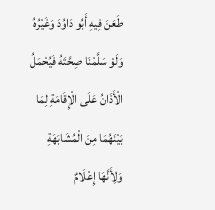طَعَنَ فِيهِ أَبُو دَاوُدَ وَغَيْرُهُ وَلَوْ سَلَّمْنَا صِحَّتَهُ فَيُحْمَلُ الْأَذَانُ عَلَى الْإِقَامَةِ لِمَا بَيْنَهُمَا مِنَ الْمُشَابَهَةِ وَلِأَنَّهَا إِعْلَامٌ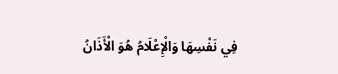فِي نَفْسِهَا وَالْإِعْلَامُ هُوَ الْأَذَانُ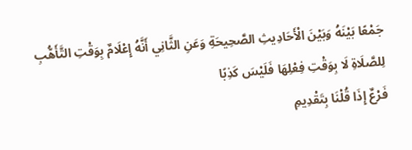جَمْعًا بَيْنَهُ وَبَيْنَ الْأَحَادِيثِ الصَّحِيحَةِ وَعَنِ الثَّانِي أَنَّهُ إِعْلَامٌ بِوَقْتِ التَّأَهُّبِ لِلصَّلَاةِ لَا بِوَقْتِ فِعْلِهَا فَلَيْسَ كَذِبًا
فَرْعٌ إِذَا قُلْنَا بِتَقْدِيمِ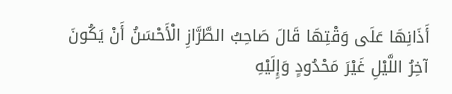أَذَانِهَا عَلَى وَقْتِهَا قَالَ صَاحِبُ الطَّرَّازِ الْأَحْسَنُ أَنْ يَكُونَ آخِرُ اللَّيْلِ غَيْرَ مَحْدُودٍ وَإِلَيْهِ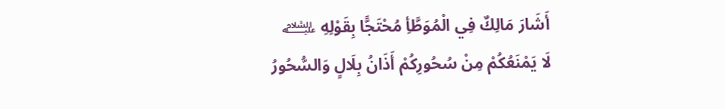أَشَارَ مَالِكٌ فِي الْمُوَطَّأِ مُحْتَجًّا بِقَوْلِهِ ﵇
لَا يَمْنَعُكُمْ مِنْ سُحُورِكُمْ أَذَانُ بِلَالٍ وَالسُّحُورُ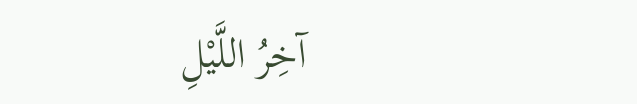آخِرُ اللَّيْلِ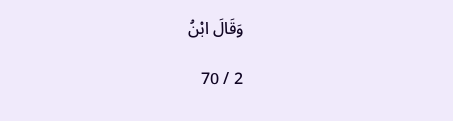وَقَالَ ابْنُ

2 / 70